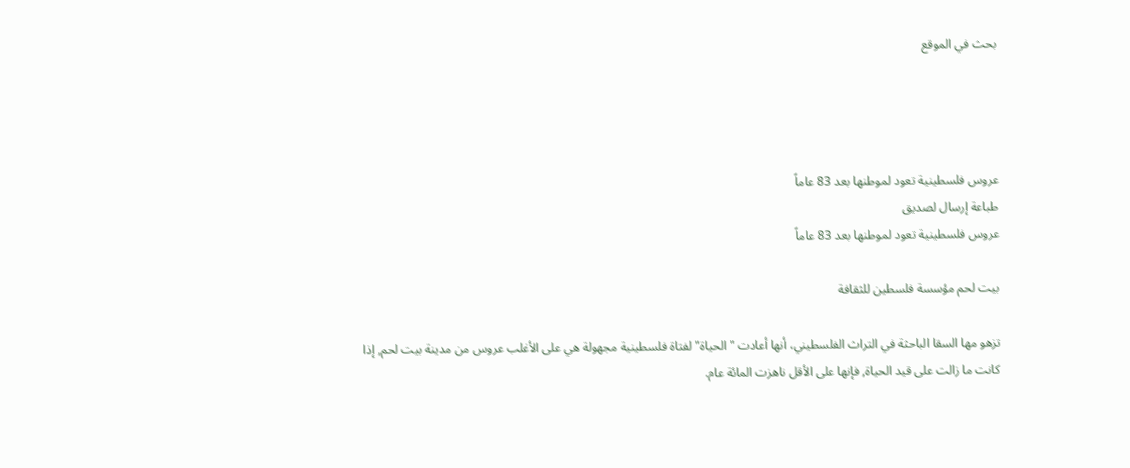بحث في الموقع




عروس فلسطينية تعود لموطنها بعد 83 عاماً
طباعة إرسال لصديق
عروس فلسطينية تعود لموطنها بعد 83 عاماً

بيت لحم مؤسسة فلسطين للثقافة

تزهو مها السقا الباحثة في التراث الفلسطيني، أنها أعادت "الحياة" لفتاة فلسطينية مجهولة هي على الأغلب عروس من مدينة بيت لحم, إذا كانت ما زالت على قيد الحياة, فإنها على الأقل ناهزت المائة عام.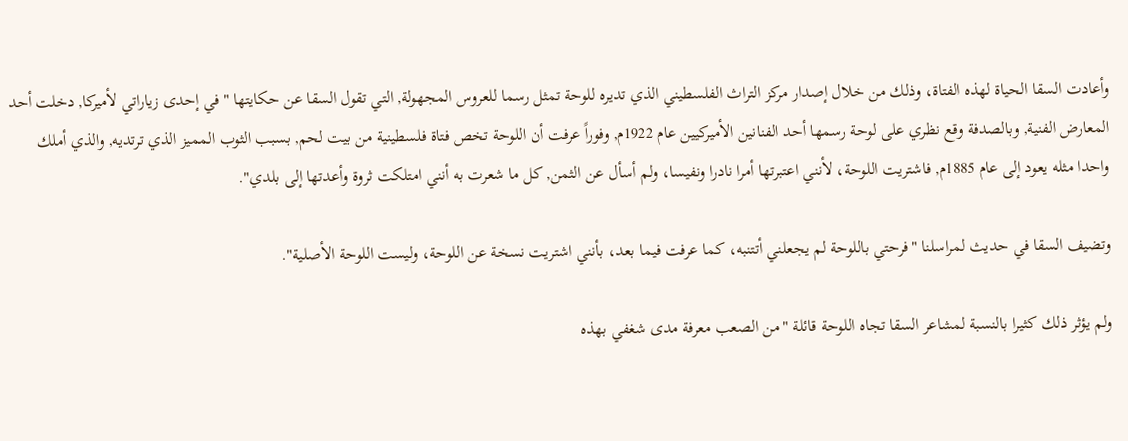وأعادت السقا الحياة لهذه الفتاة، وذلك من خلال إصدار مركز التراث الفلسطيني الذي تديره للوحة تمثل رسما للعروس المجهولة, التي تقول السقا عن حكايتها "في إحدى زياراتي لأميركا, دخلت أحد المعارض الفنية, وبالصدفة وقع نظري على لوحة رسمها أحد الفنانين الأميركيين عام 1922م, وفوراً عرفت أن اللوحة تخص فتاة فلسطينية من بيت لحم, بسبب الثوب المميز الذي ترتديه, والذي أملك واحدا مثله يعود إلى عام 1885م, فاشتريت اللوحة، لأنني اعتبرتها أمرا نادرا ونفيسا، ولم أسأل عن الثمن, كل ما شعرت به أنني امتلكت ثروة وأعدتها إلى بلدي".

وتضيف السقا في حديث لمراسلنا "فرحتي باللوحة لم يجعلني أتتنبه، كما عرفت فيما بعد، بأنني اشتريت نسخة عن اللوحة، وليست اللوحة الأصلية".

ولم يؤثر ذلك كثيرا بالنسبة لمشاعر السقا تجاه اللوحة قائلة "من الصعب معرفة مدى شغفي بهذه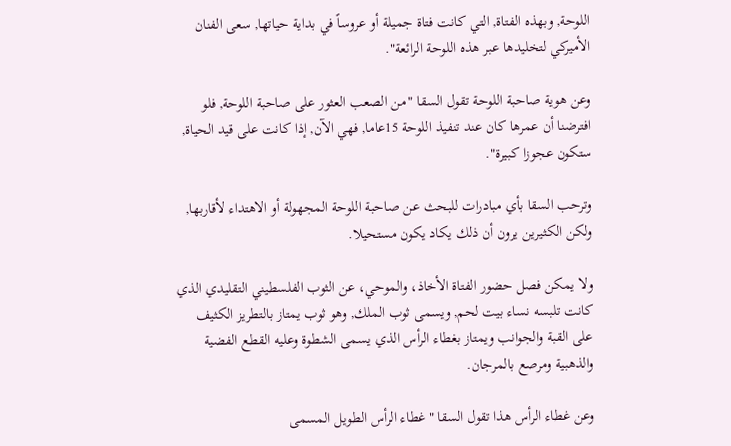اللوحة, وبهذه الفتاة, التي كانت فتاة جميلة أو عروساً في بداية حياتها, سعى الفنان الأميركي لتخليدها عبر هذه اللوحة الرائعة".

وعن هوية صاحبة اللوحة تقول السقا "من الصعب العثور على صاحبة اللوحة, فلو افترضنا أن عمرها كان عند تنفيذ اللوحة 15عاما, فهي الآن, إذا كانت على قيد الحياة, ستكون عجوزا كبيرة".

وترحب السقا بأي مبادرات للبحث عن صاحبة اللوحة المجهولة أو الاهتداء لأقاربها, ولكن الكثيرين يرون أن ذلك يكاد يكون مستحيلا.

ولا يمكن فصل حضور الفتاة الأخاذ، والموحي، عن الثوب الفلسطيني التقليدي الذي كانت تلبسه نساء بيت لحم, ويسمى ثوب الملك, وهو ثوب يمتاز بالتطريز الكثيف على القبة والجوانب ويمتاز بغطاء الرأس الذي يسمى الشطوة وعليه القطع الفضية والذهبية ومرصع بالمرجان.

وعن غطاء الرأس هذا تقول السقا "غطاء الرأس الطويل المسمى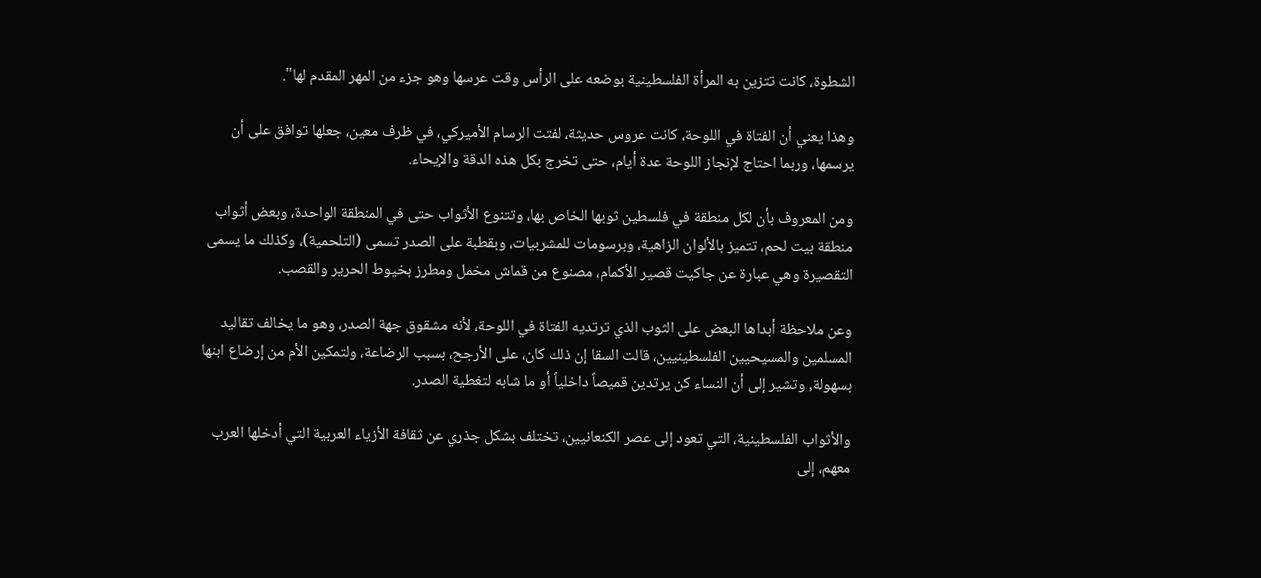الشطوة، كانت تتزين به المرأة الفلسطينية بوضعه على الرأس وقت عرسها وهو جزء من المهر المقدم لها".

وهذا يعني أن الفتاة في اللوحة، كانت عروس حديثة، لفتت الرسام الأميركي، في ظرف معين، جعلها توافق على أن يرسمها، وربما احتاج لإنجاز اللوحة عدة أيام، حتى تخرج بكل هذه الدقة والإيحاء.

ومن المعروف بأن لكل منطقة في فلسطين ثوبها الخاص بها، وتتنوع الأثواب حتى في المنطقة الواحدة، وبعض أثواب منطقة بيت لحم، تتميز بالألوان الزاهية، وبرسومات للمشربيات، وبقطبة على الصدر تسمى (التلحمية)، وكذلك ما يسمى التقصيرة وهي عبارة عن جاكيت قصير الأكمام، مصنوع من قماش مخمل ومطرز بخيوط الحرير والقصب.

وعن ملاحظة أبداها البعض على الثوب الذي ترتديه الفتاة في اللوحة، لأنه مشقوق جهة الصدر، وهو ما يخالف تقاليد المسلمين والمسيحيين الفلسطينيين، قالت السقا إن ذلك كان، على الأرجح، بسبب الرضاعة، ولتمكين الأم من إرضاع ابنها بسهولة, وتشير إلى أن النساء كن يرتدين قميصاً داخلياً أو ما شابه لتغطية الصدر.

والأثواب الفلسطينية، التي تعود إلى عصر الكنعانيين، تختلف بشكل جذري عن ثقافة الأزياء العربية التي أدخلها العرب معهم، إلى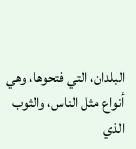البلدان، التي فتحوها، وهي أنواع مثل الناس، والثوب الذي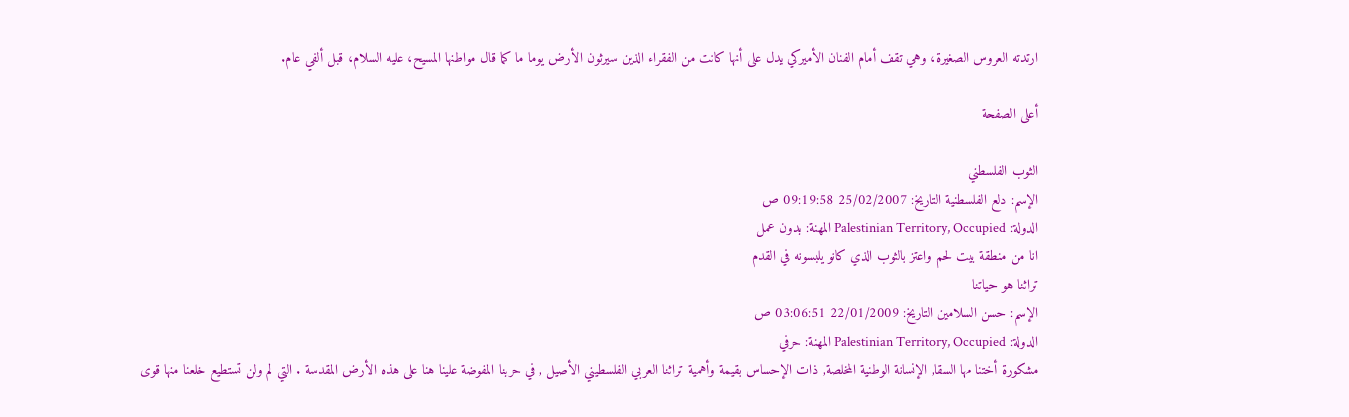ارتدته العروس الصغيرة، وهي تقف أمام الفنان الأميركي يدل على أنها كانت من الفقراء الذين سيرثون الأرض يوما ما كما قال مواطنها المسيح، عليه السلام، قبل ألفي عام.

أعلى الصفحة

الثوب الفلسطني
الإسم: دلع الفلسطنية التاريخ: 25/02/2007 09:19:58 ص
الدولة: Palestinian Territory, Occupied المهنة: بدون عمل
انا من منطقة بيت لحم واعتز بالثوب الذي كانو يلبسونه في القدم
تراثنا هو حياتنا
الإسم: حسن السلامين التاريخ: 22/01/2009 03:06:51 ص
الدولة: Palestinian Territory, Occupied المهنة: حرفي
مشكورة أختنا مها السقا, الإنسانة الوطنية المخلصة, ذات الإحساس بقيمة وأهمية تراثنا العربي الفلسطيني الأصيل , في حربنا المفوضة علينا هنا على هذه الأرض المقدسة . التي لم ولن تستطيع خلعنا منها قوى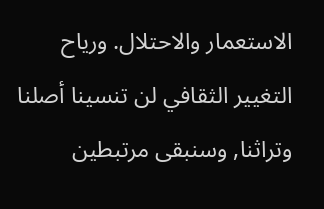الاستعمار والاحتلال. ورياح التغيير الثقافي لن تنسينا أصلنا وتراثنا, وسنبقى مرتبطين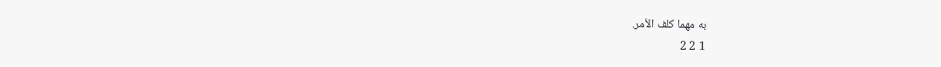به مهما كلف الأمر.
1 2 2